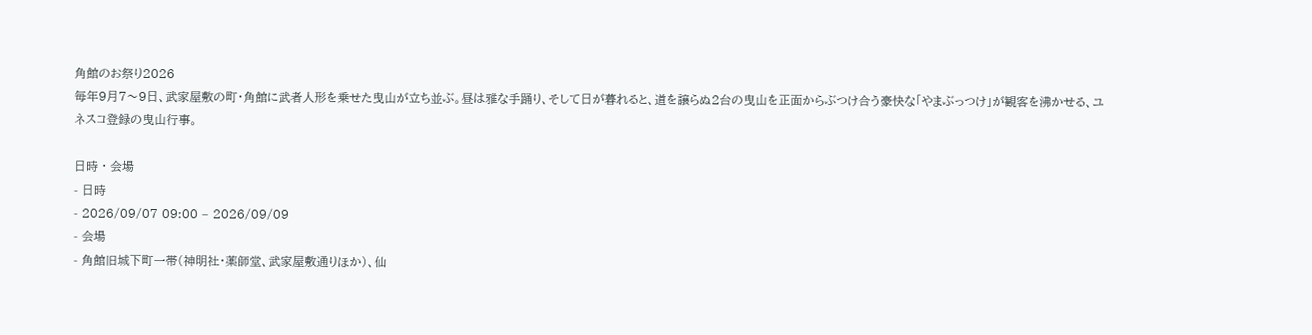角館のお祭り2026
毎年9月7〜9日、武家屋敷の町・角館に武者人形を乗せた曳山が立ち並ぶ。昼は雅な手踊り、そして日が暮れると、道を譲らぬ2台の曳山を正面からぶつけ合う豪快な「やまぶっつけ」が観客を沸かせる、ユネスコ登録の曳山行事。

日時 · 会場
- 日時
- 2026/09/07 09:00 – 2026/09/09
- 会場
- 角館旧城下町一帯(神明社・薬師堂、武家屋敷通りほか)、仙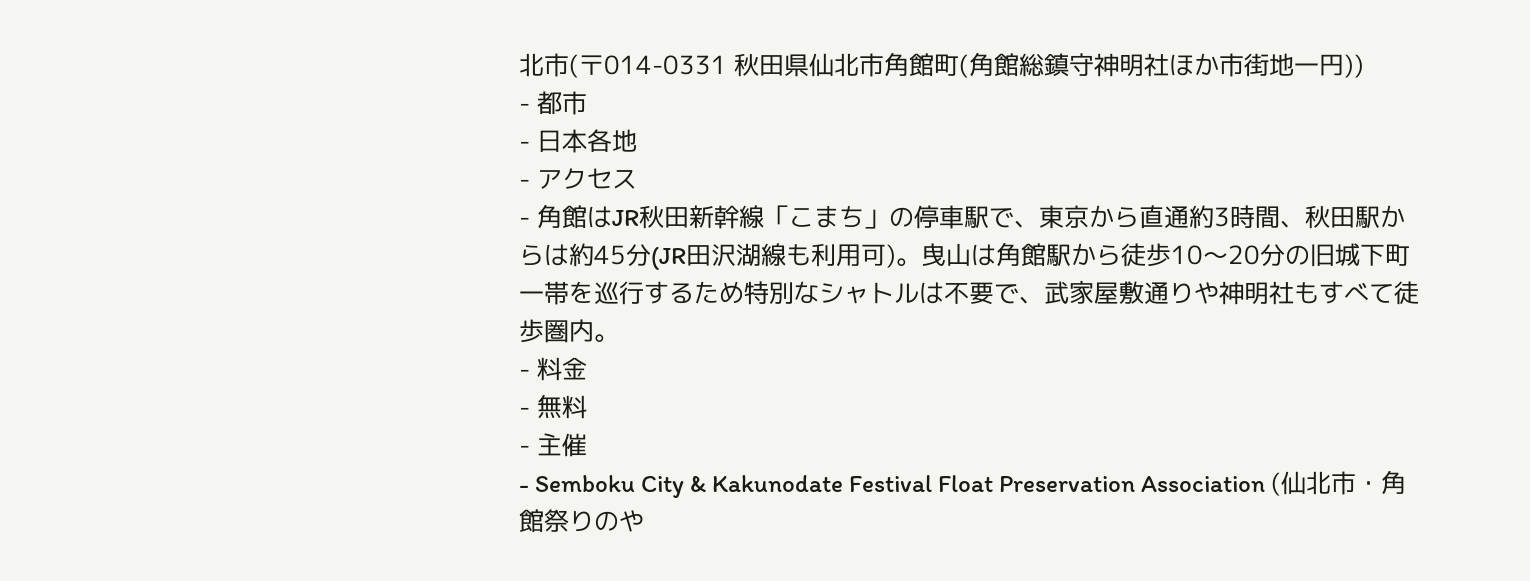北市(〒014-0331 秋田県仙北市角館町(角館総鎮守神明社ほか市街地一円))
- 都市
- 日本各地
- アクセス
- 角館はJR秋田新幹線「こまち」の停車駅で、東京から直通約3時間、秋田駅からは約45分(JR田沢湖線も利用可)。曳山は角館駅から徒歩10〜20分の旧城下町一帯を巡行するため特別なシャトルは不要で、武家屋敷通りや神明社もすべて徒歩圏内。
- 料金
- 無料
- 主催
- Semboku City & Kakunodate Festival Float Preservation Association (仙北市・角館祭りのや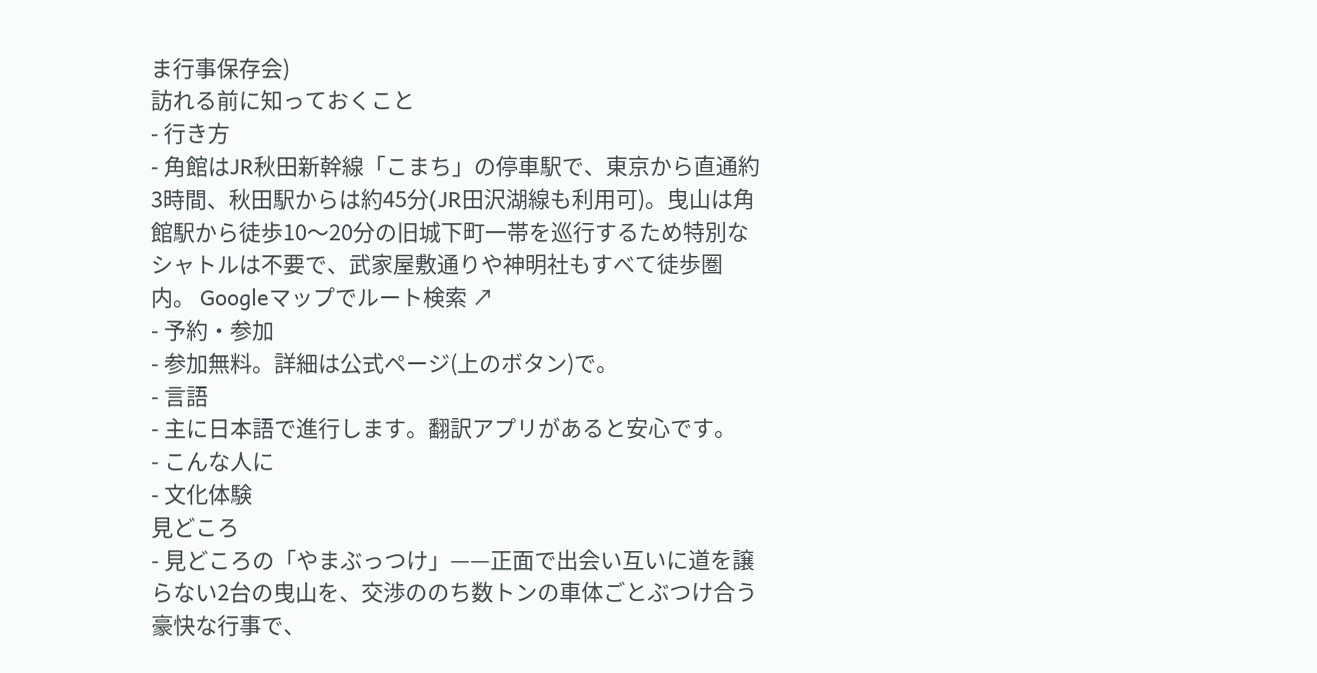ま行事保存会)
訪れる前に知っておくこと
- 行き方
- 角館はJR秋田新幹線「こまち」の停車駅で、東京から直通約3時間、秋田駅からは約45分(JR田沢湖線も利用可)。曳山は角館駅から徒歩10〜20分の旧城下町一帯を巡行するため特別なシャトルは不要で、武家屋敷通りや神明社もすべて徒歩圏内。 Googleマップでルート検索 ↗
- 予約・参加
- 参加無料。詳細は公式ページ(上のボタン)で。
- 言語
- 主に日本語で進行します。翻訳アプリがあると安心です。
- こんな人に
- 文化体験
見どころ
- 見どころの「やまぶっつけ」——正面で出会い互いに道を譲らない2台の曳山を、交渉ののち数トンの車体ごとぶつけ合う豪快な行事で、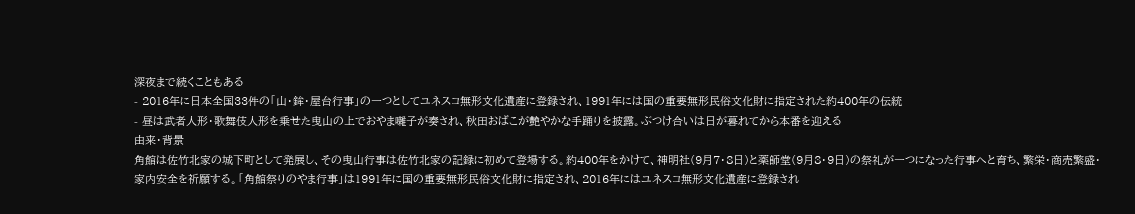深夜まで続くこともある
- 2016年に日本全国33件の「山・鉾・屋台行事」の一つとしてユネスコ無形文化遺産に登録され、1991年には国の重要無形民俗文化財に指定された約400年の伝統
- 昼は武者人形・歌舞伎人形を乗せた曳山の上でおやま囃子が奏され、秋田おばこが艶やかな手踊りを披露。ぶつけ合いは日が暮れてから本番を迎える
由来・背景
角館は佐竹北家の城下町として発展し、その曳山行事は佐竹北家の記録に初めて登場する。約400年をかけて、神明社(9月7・8日)と薬師堂(9月8・9日)の祭礼が一つになった行事へと育ち、繁栄・商売繁盛・家内安全を祈願する。「角館祭りのやま行事」は1991年に国の重要無形民俗文化財に指定され、2016年にはユネスコ無形文化遺産に登録され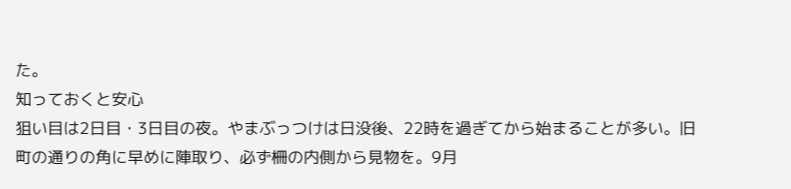た。
知っておくと安心
狙い目は2日目・3日目の夜。やまぶっつけは日没後、22時を過ぎてから始まることが多い。旧町の通りの角に早めに陣取り、必ず柵の内側から見物を。9月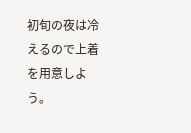初旬の夜は冷えるので上着を用意しよう。